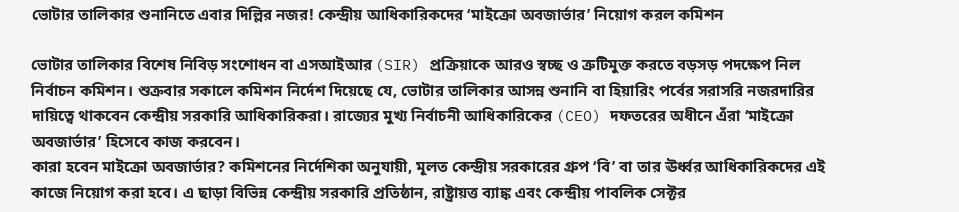ভোটার তালিকার শুনানিতে এবার দিল্লির নজর! কেন্দ্রীয় আধিকারিকদের ‘মাইক্রো অবজার্ভার’ নিয়োগ করল কমিশন

ভোটার তালিকার বিশেষ নিবিড় সংশোধন বা এসআইআর (SIR) প্রক্রিয়াকে আরও স্বচ্ছ ও ত্রুটিমুক্ত করতে বড়সড় পদক্ষেপ নিল নির্বাচন কমিশন। শুক্রবার সকালে কমিশন নির্দেশ দিয়েছে যে, ভোটার তালিকার আসন্ন শুনানি বা হিয়ারিং পর্বের সরাসরি নজরদারির দায়িত্বে থাকবেন কেন্দ্রীয় সরকারি আধিকারিকরা। রাজ্যের মুখ্য নির্বাচনী আধিকারিকের (CEO) দফতরের অধীনে এঁরা ‘মাইক্রো অবজার্ভার’ হিসেবে কাজ করবেন।
কারা হবেন মাইক্রো অবজার্ভার? কমিশনের নির্দেশিকা অনুযায়ী, মূলত কেন্দ্রীয় সরকারের গ্রুপ ‘বি’ বা তার ঊর্ধ্বর আধিকারিকদের এই কাজে নিয়োগ করা হবে। এ ছাড়া বিভিন্ন কেন্দ্রীয় সরকারি প্রতিষ্ঠান, রাষ্ট্রায়ত্ত ব্যাঙ্ক এবং কেন্দ্রীয় পাবলিক সেক্টর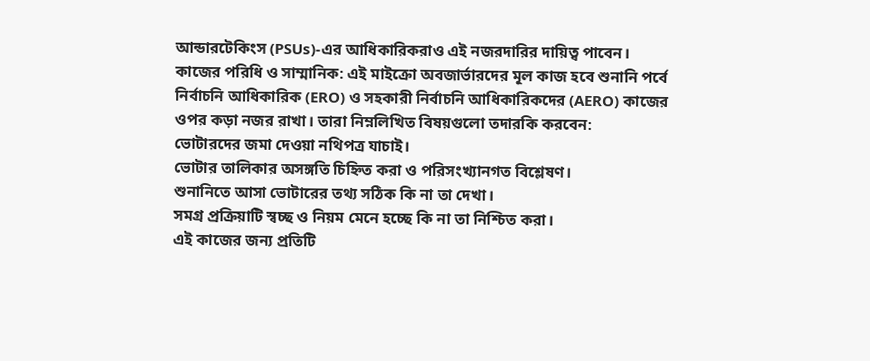আন্ডারটেকিংস (PSUs)-এর আধিকারিকরাও এই নজরদারির দায়িত্ব পাবেন।
কাজের পরিধি ও সাম্মানিক: এই মাইক্রো অবজার্ভারদের মূল কাজ হবে শুনানি পর্বে নির্বাচনি আধিকারিক (ERO) ও সহকারী নির্বাচনি আধিকারিকদের (AERO) কাজের ওপর কড়া নজর রাখা। তারা নিম্নলিখিত বিষয়গুলো তদারকি করবেন:
ভোটারদের জমা দেওয়া নথিপত্র যাচাই।
ভোটার তালিকার অসঙ্গতি চিহ্নিত করা ও পরিসংখ্যানগত বিশ্লেষণ।
শুনানিতে আসা ভোটারের তথ্য সঠিক কি না তা দেখা।
সমগ্র প্রক্রিয়াটি স্বচ্ছ ও নিয়ম মেনে হচ্ছে কি না তা নিশ্চিত করা।
এই কাজের জন্য প্রতিটি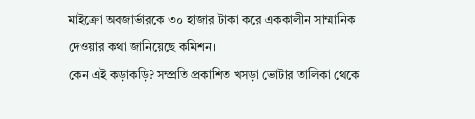মাইক্রো অবজার্ভারকে ৩০ হাজার টাকা করে এককালীন সাম্মানিক দেওয়ার কথা জানিয়েছে কমিশন।
কেন এই কড়াকড়ি? সম্প্রতি প্রকাশিত খসড়া ভোটার তালিকা থেকে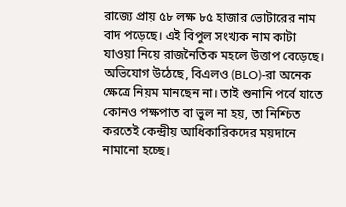রাজ্যে প্রায় ৫৮ লক্ষ ৮৫ হাজার ভোটারের নাম বাদ পড়েছে। এই বিপুল সংখ্যক নাম কাটা যাওয়া নিয়ে রাজনৈতিক মহলে উত্তাপ বেড়েছে। অভিযোগ উঠেছে, বিএলও (BLO)-রা অনেক ক্ষেত্রে নিয়ম মানছেন না। তাই শুনানি পর্বে যাতে কোনও পক্ষপাত বা ভুল না হয়, তা নিশ্চিত করতেই কেন্দ্রীয় আধিকারিকদের ময়দানে নামানো হচ্ছে।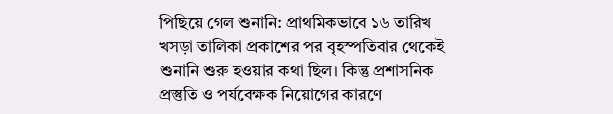পিছিয়ে গেল শুনানি: প্রাথমিকভাবে ১৬ তারিখ খসড়া তালিকা প্রকাশের পর বৃহস্পতিবার থেকেই শুনানি শুরু হওয়ার কথা ছিল। কিন্তু প্রশাসনিক প্রস্তুতি ও পর্যবেক্ষক নিয়োগের কারণে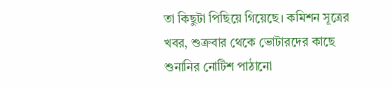তা কিছুটা পিছিয়ে গিয়েছে। কমিশন সূত্রের খবর, শুক্রবার থেকে ভোটারদের কাছে শুনানির নোটিশ পাঠানো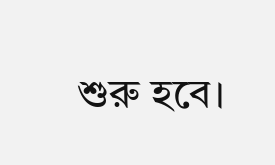শুরু হবে।